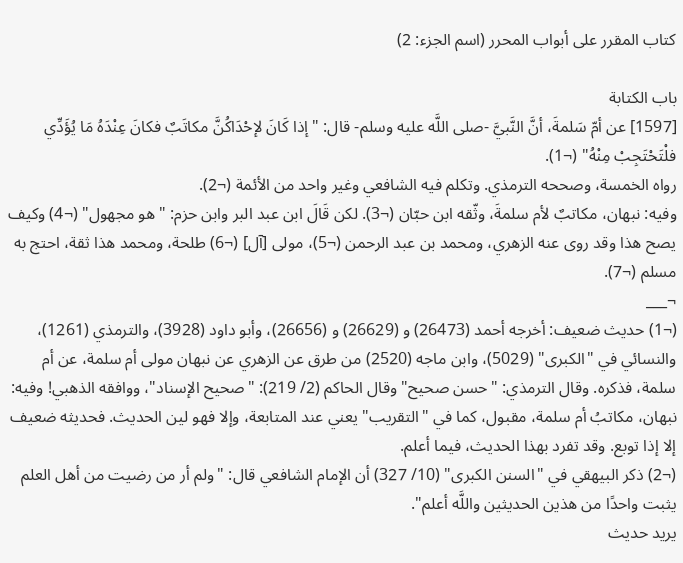كتاب المقرر على أبواب المحرر (اسم الجزء: 2)

باب الكتابة
[1597] عن أمّ سَلمةَ، أنَّ النَّبيَّ -صلى اللَّه عليه وسلم- قال: "إذا كَانَ لإحْدَاكُنَّ مكاتَبٌ فكانَ عِنْدَهُ مَا يُؤَدِّي فلْتَحْتَجِبْ مِنْهُ" (¬1).
رواه الخمسة، وصححه الترمذي. وتكلم فيه الشافعي وغير واحد من الأئمة (¬2).
وفيه: نبهان، مكاتبٌ لأم سلمةَ، وثّقه ابن حبّان (¬3). لكن قَالَ ابن عبد البر وابن حزم: "هو مجهول" (¬4) وكيف يصح هذا وقد روى عنه الزهري، ومحمد بن عبد الرحمن (¬5)، مولى [آل] (¬6) طلحة، ومحمد هذا ثقة، احتج به مسلم (¬7).
¬___
(¬1) حديث ضعيف: أخرجه أحمد (26473) و (26629) و (26656)، وأبو داود (3928)، والترمذي (1261)، والنسائي في "الكبرى" (5029)، وابن ماجه (2520) من طرق عن الزهري عن نبهان مولى أم سلمة، عن أم سلمة، فذكره. وقال الترمذي: "حسن صحيح" وقال الحاكم (2/ 219): "صحيح الإسناد"، ووافقه الذهبي! وفيه: نبهان، مكاتبُ أم سلمة، مقبول، كما في "التقريب" يعني عند المتابعة، وإلا فهو لين الحديث. فحديثه ضعيف إلا إذا توبع. وقد تفرد بهذا الحديث، فيما أعلم.
(¬2) ذكر البيهقي في "السنن الكبرى" (10/ 327) أن الإمام الشافعي قال: "ولم أر من رضيت من أهل العلم يثبت واحدًا من هذين الحديثين واللَّه أعلم".
يريد حديث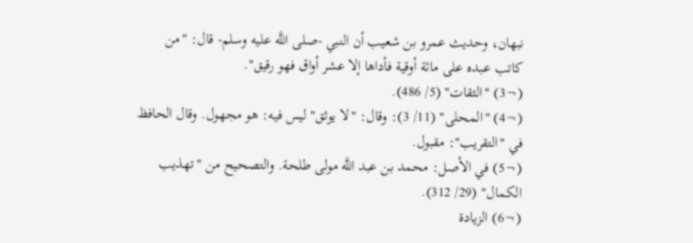نبهان، وحديث عمرو بن شعيب أن النبي -صلى اللَّه عليه وسلم- قال: "من كاتب عبده على مائة أوقية فأداها إلا عشر أواق فهو رقيق".
(¬3) "الثقات" (5/ 486).
(¬4) "المحلى" (11/ 3): وقال: "لا يوثق" ليس فيه: هو مجهول. وقال الحافظ في "التقريب": مقبول.
(¬5) في الأصل: محمد بن عبد اللَّه مولى طلحة. والتصحيح من "تهذيب الكمال" (29/ 312).
(¬6) الزيادة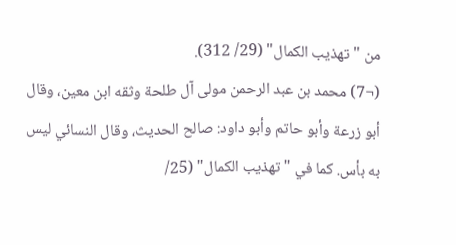من "تهذيب الكمال" (29/ 312).
(¬7) محمد بن عبد الرحمن مولى آل طلحة وثقه ابن معين، وقال أبو زرعة وأبو حاتم وأبو داود: صالح الحديث، وقال النسائي ليس به بأس. كما في "تهذيب الكمال" (25/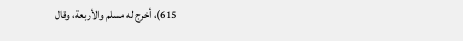615)، أخرج له مسلم والأربعة، وقال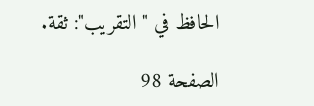الحافظ في "التقريب": ثقة.

الصفحة 98